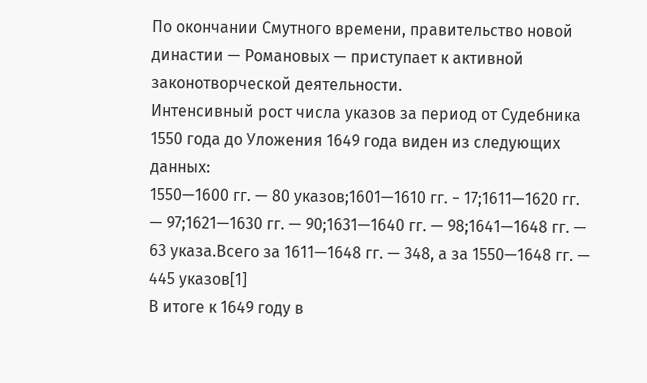По окончании Смутного времени, правительство новой династии — Романовых — приступает к активной законотворческой деятельности.
Интенсивный рост числа указов за период от Судебника 1550 года до Уложения 1649 года виден из следующих данных:
1550—1600 гг. — 80 указов;1601—1610 гг. − 17;1611—1620 гг. — 97;1621—1630 гг. — 90;1631—1640 гг. — 98;1641—1648 гг. — 63 указа.Всего за 1611—1648 гг. — 348, а за 1550—1648 гг. — 445 указов[1]
В итоге к 1649 году в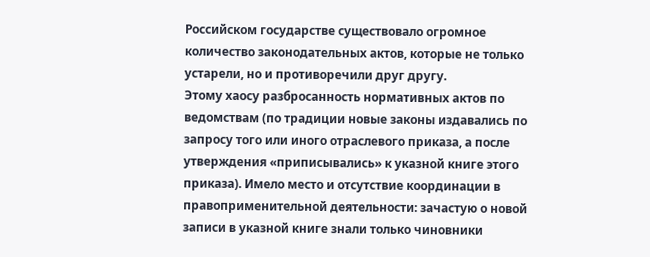Российском государстве существовало огромное количество законодательных актов, которые не только устарели, но и противоречили друг другу.
Этому хаосу разбросанность нормативных актов по ведомствам (по традиции новые законы издавались по запросу того или иного отраслевого приказа, а после утверждения «приписывались» к указной книге этого приказа). Имело место и отсутствие координации в правоприменительной деятельности: зачастую о новой записи в указной книге знали только чиновники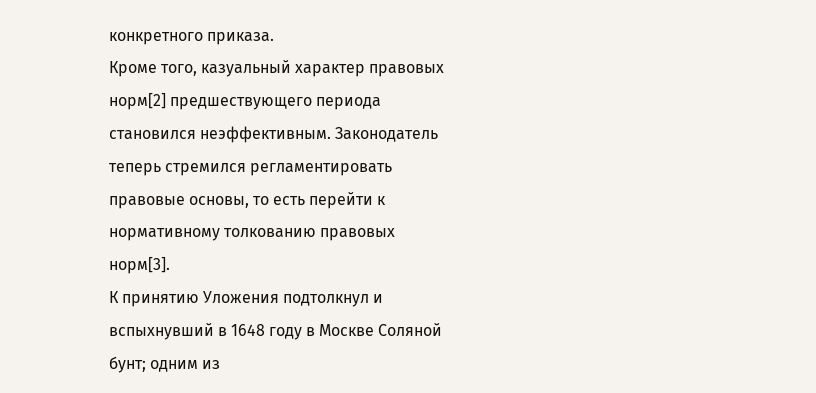конкретного приказа.
Кроме того, казуальный характер правовых норм[2] предшествующего периода становился неэффективным. Законодатель теперь стремился регламентировать правовые основы, то есть перейти к нормативному толкованию правовых норм[3].
К принятию Уложения подтолкнул и вспыхнувший в 1648 году в Москве Соляной бунт; одним из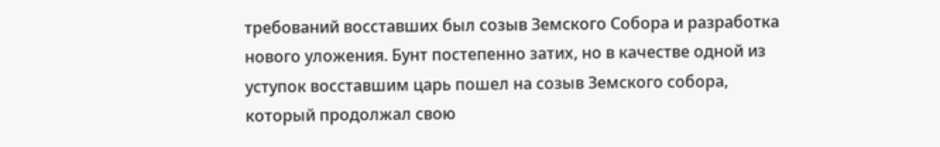требований восставших был созыв Земского Собора и разработка нового уложения. Бунт постепенно затих, но в качестве одной из уступок восставшим царь пошел на созыв Земского собора, который продолжал свою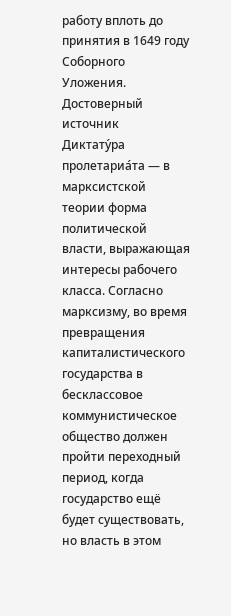работу вплоть до принятия в 1649 году Соборного Уложения. Достоверный источник
Диктату́ра пролетариа́та — в марксистской теории форма политической власти, выражающая интересы рабочего класса. Согласно марксизму, во время превращения капиталистического государства в бесклассовое коммунистическое общество должен пройти переходный период, когда государство ещё будет существовать, но власть в этом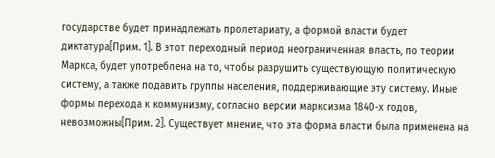государстве будет принадлежать пролетариату, а формой власти будет диктатура[Прим. 1]. В этот переходный период неограниченная власть, по теории Маркса, будет употреблена на то, чтобы разрушить существующую политическую систему, а также подавить группы населения, поддерживающие эту систему. Иные формы перехода к коммунизму, согласно версии марксизма 1840-х годов, невозможны[Прим. 2]. Существует мнение, что эта форма власти была применена на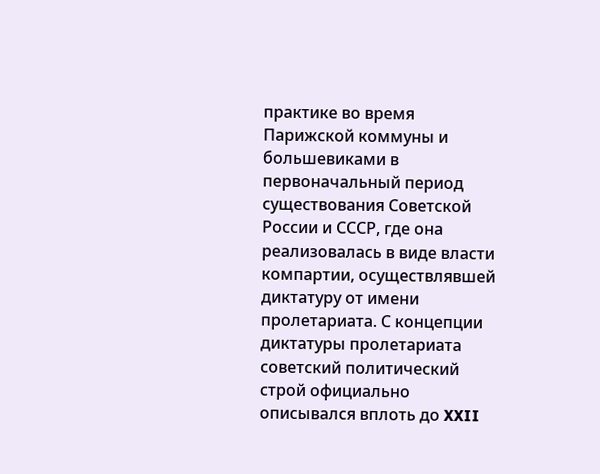практике во время Парижской коммуны и большевиками в первоначальный период существования Советской России и СССР, где она реализовалась в виде власти компартии, осуществлявшей диктатуру от имени пролетариата. С концепции диктатуры пролетариата советский политический строй официально описывался вплоть до XXII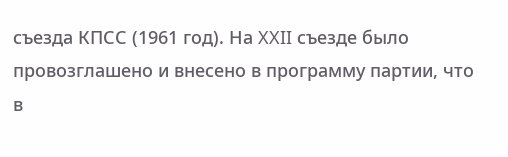съезда КПСС (1961 год). На XXII съезде было провозглашено и внесено в программу партии, что в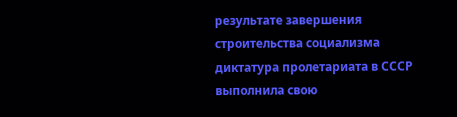результате завершения строительства социализма диктатура пролетариата в СССР выполнила свою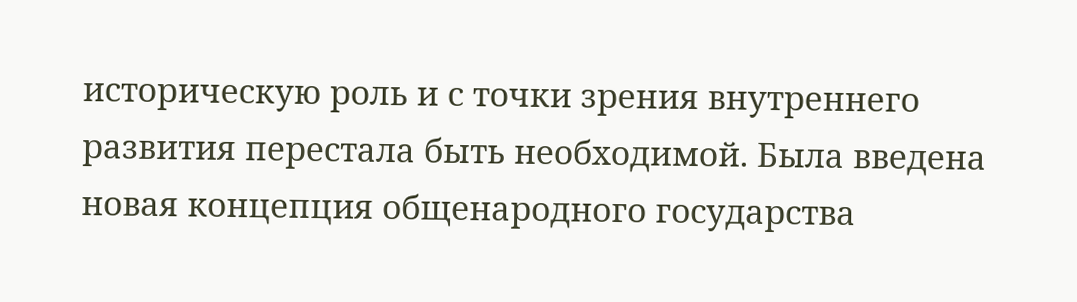историческую роль и с точки зрения внутреннего развития перестала быть необходимой. Была введена новая концепция общенародного государства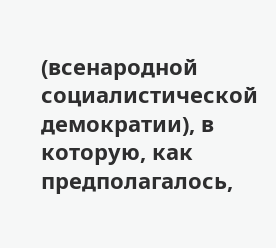(всенародной социалистической демократии), в которую, как предполагалось,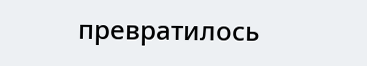превратилось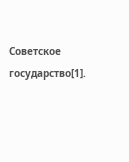Советское государство[1].